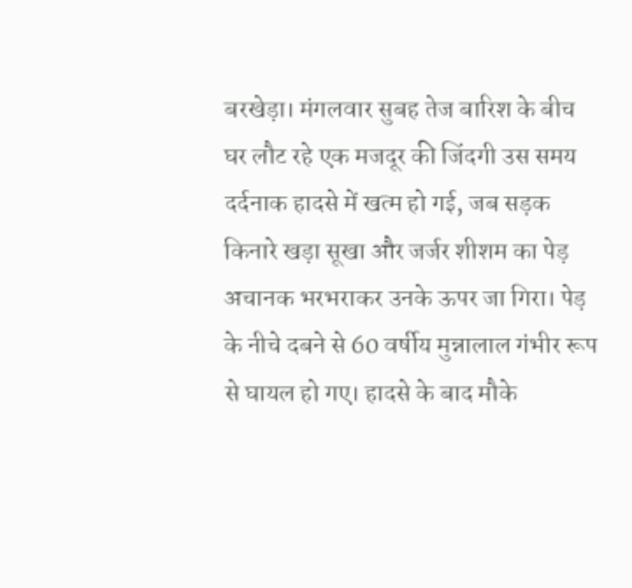बरखेड़ा। मंगलवार सुबह तेज बारिश के बीच घर लौट रहे एक मजदूर की जिंदगी उस समय दर्दनाक हादसे में खत्म हो गई, जब सड़क किनारे खड़ा सूखा और जर्जर शीशम का पेड़ अचानक भरभराकर उनके ऊपर जा गिरा। पेड़ के नीचे दबने से 60 वर्षीय मुन्नालाल गंभीर रूप से घायल हो गए। हादसे के बाद मौके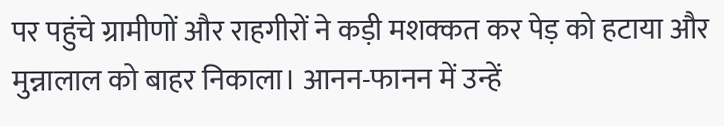पर पहुंचे ग्रामीणों और राहगीरों ने कड़ी मशक्कत कर पेड़ को हटाया और मुन्नालाल को बाहर निकाला। आनन-फानन में उन्हें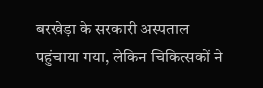बरखेड़ा के सरकारी अस्पताल पहुंचाया गया, लेकिन चिकित्सकों ने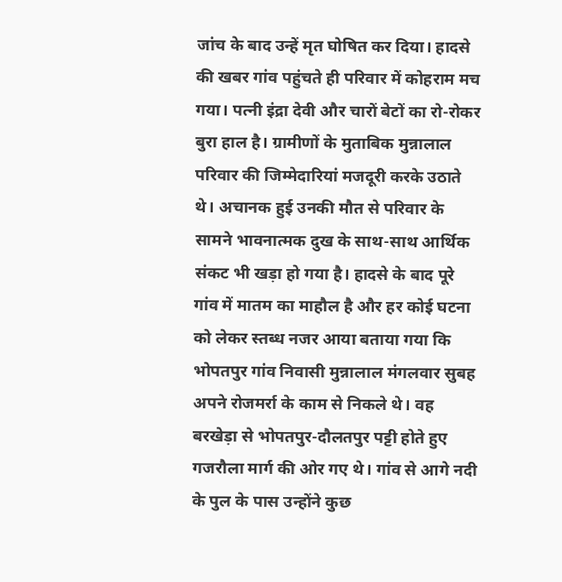जांच के बाद उन्हें मृत घोषित कर दिया। हादसे की खबर गांव पहुंचते ही परिवार में कोहराम मच गया। पत्नी इंद्रा देवी और चारों बेटों का रो-रोकर बुरा हाल है। ग्रामीणों के मुताबिक मुन्नालाल परिवार की जिम्मेदारियां मजदूरी करके उठाते थे। अचानक हुई उनकी मौत से परिवार के सामने भावनात्मक दुख के साथ-साथ आर्थिक संकट भी खड़ा हो गया है। हादसे के बाद पूरे गांव में मातम का माहौल है और हर कोई घटना को लेकर स्तब्ध नजर आया बताया गया कि भोपतपुर गांव निवासी मुन्नालाल मंगलवार सुबह अपने रोजमर्रा के काम से निकले थे। वह बरखेड़ा से भोपतपुर-दौलतपुर पट्टी होते हुए गजरौला मार्ग की ओर गए थे। गांव से आगे नदी के पुल के पास उन्होंने कुछ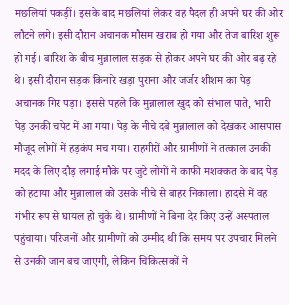मछलियां पकड़ीं। इसके बाद मछलियां लेकर वह पैदल ही अपने घर की ओर लौटने लगे। इसी दौरान अचानक मौसम खराब हो गया और तेज बारिश शुरू हो गई। बारिश के बीच मुन्नालाल सड़क से होकर अपने घर की ओर बढ़ रहे थे। इसी दौरान सड़क किनारे खड़ा पुराना और जर्जर शीशम का पेड़ अचानक गिर पड़ा। इससे पहले कि मुन्नालाल खुद को संभाल पाते, भारी पेड़ उनकी चपेट में आ गया। पेड़ के नीचे दबे मुन्नालाल को देखकर आसपास मौजूद लोगों में हड़कंप मच गया। राहगीरों और ग्रामीणों ने तत्काल उनकी मदद के लिए दौड़ लगाई मौके पर जुटे लोगों ने काफी मशक्कत के बाद पेड़ को हटाया और मुन्नालाल को उसके नीचे से बाहर निकाला। हादसे में वह गंभीर रूप से घायल हो चुके थे। ग्रामीणों ने बिना देर किए उन्हें अस्पताल पहुंचाया। परिजनों और ग्रामीणों को उम्मीद थी कि समय पर उपचार मिलने से उनकी जान बच जाएगी, लेकिन चिकित्सकों ने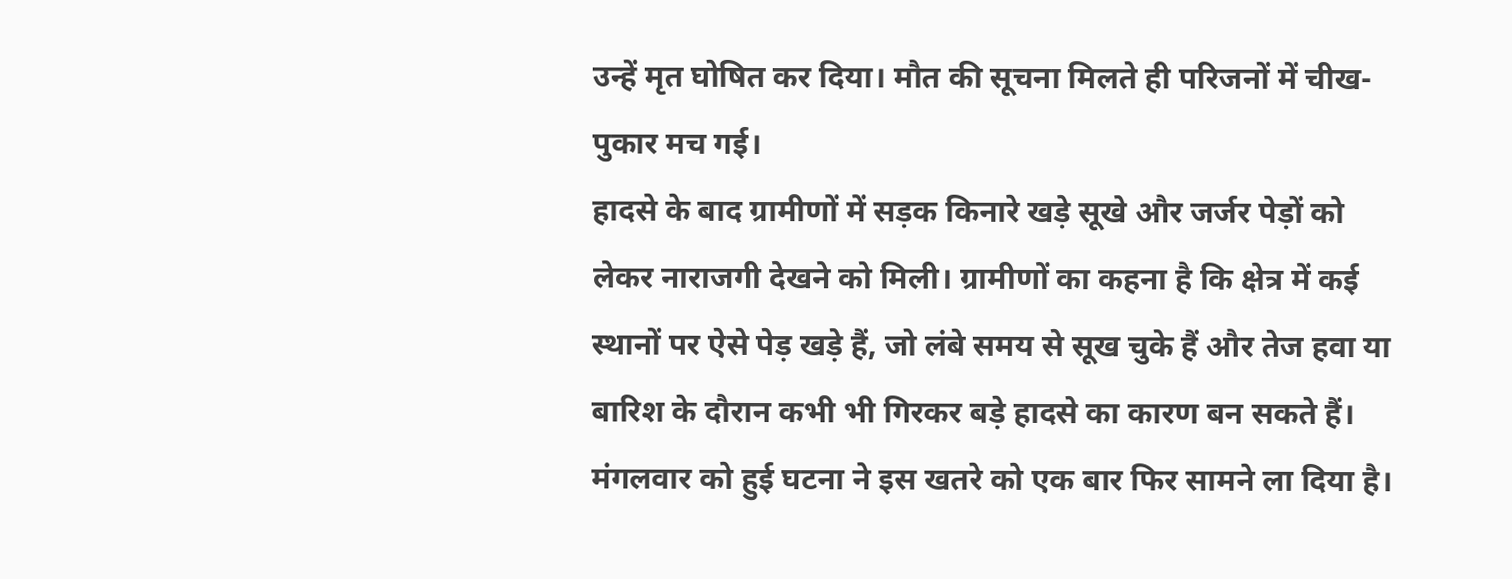उन्हें मृत घोषित कर दिया। मौत की सूचना मिलते ही परिजनों में चीख-पुकार मच गई।
हादसे के बाद ग्रामीणों में सड़क किनारे खड़े सूखे और जर्जर पेड़ों को लेकर नाराजगी देखने को मिली। ग्रामीणों का कहना है कि क्षेत्र में कई स्थानों पर ऐसे पेड़ खड़े हैं, जो लंबे समय से सूख चुके हैं और तेज हवा या बारिश के दौरान कभी भी गिरकर बड़े हादसे का कारण बन सकते हैं। मंगलवार को हुई घटना ने इस खतरे को एक बार फिर सामने ला दिया है।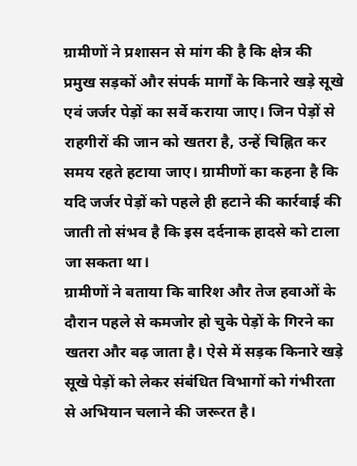ग्रामीणों ने प्रशासन से मांग की है कि क्षेत्र की प्रमुख सड़कों और संपर्क मार्गों के किनारे खड़े सूखे एवं जर्जर पेड़ों का सर्वे कराया जाए। जिन पेड़ों से राहगीरों की जान को खतरा है, उन्हें चिह्नित कर समय रहते हटाया जाए। ग्रामीणों का कहना है कि यदि जर्जर पेड़ों को पहले ही हटाने की कार्रवाई की जाती तो संभव है कि इस दर्दनाक हादसे को टाला जा सकता था।
ग्रामीणों ने बताया कि बारिश और तेज हवाओं के दौरान पहले से कमजोर हो चुके पेड़ों के गिरने का खतरा और बढ़ जाता है। ऐसे में सड़क किनारे खड़े सूखे पेड़ों को लेकर संबंधित विभागों को गंभीरता से अभियान चलाने की जरूरत है।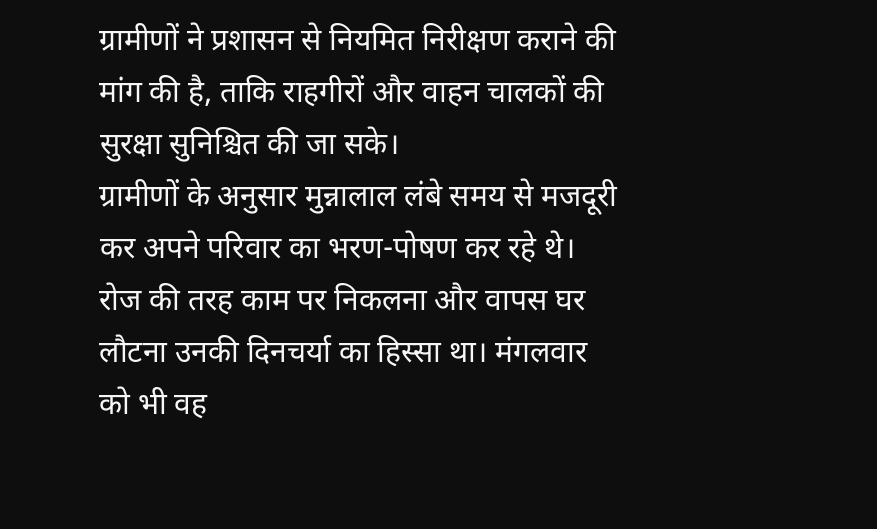ग्रामीणों ने प्रशासन से नियमित निरीक्षण कराने की मांग की है, ताकि राहगीरों और वाहन चालकों की सुरक्षा सुनिश्चित की जा सके।
ग्रामीणों के अनुसार मुन्नालाल लंबे समय से मजदूरी कर अपने परिवार का भरण-पोषण कर रहे थे। रोज की तरह काम पर निकलना और वापस घर लौटना उनकी दिनचर्या का हिस्सा था। मंगलवार को भी वह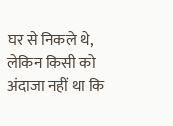घर से निकले थे, लेकिन किसी को अंदाजा नहीं था कि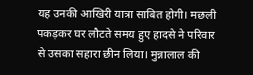यह उनकी आखिरी यात्रा साबित होगी। मछली पकड़कर घर लौटते समय हुए हादसे ने परिवार से उसका सहारा छीन लिया। मुन्नालाल की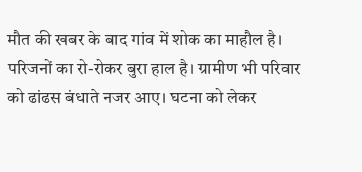मौत की खबर के बाद गांव में शोक का माहौल है। परिजनों का रो-रोकर बुरा हाल है। ग्रामीण भी परिवार को ढांढस बंधाते नजर आए। घटना को लेकर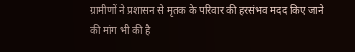ग्रामीणों ने प्रशासन से मृतक के परिवार की हरसंभव मदद किए जाने की मांग भी की है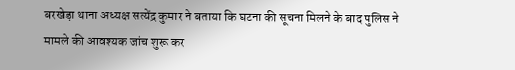बरखेड़ा थाना अध्यक्ष सत्येंद्र कुमार ने बताया कि घटना की सूचना मिलने के बाद पुलिस ने मामले की आवश्यक जांच शुरू कर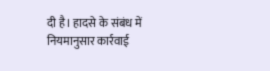दी है। हादसे के संबंध में नियमानुसार कार्रवाई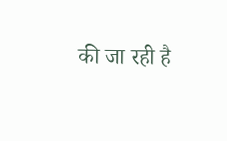की जा रही है